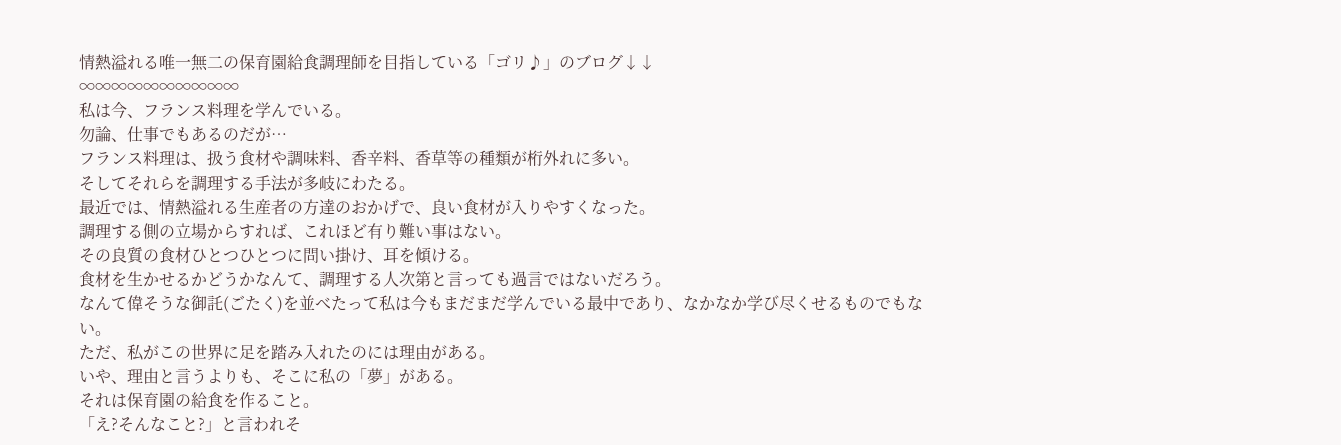情熱溢れる唯一無二の保育園給食調理師を目指している「ゴリ♪」のブログ↓↓
∞∞∞∞∞∞∞∞∞∞
私は今、フランス料理を学んでいる。
勿論、仕事でもあるのだが…
フランス料理は、扱う食材や調味料、香辛料、香草等の種類が桁外れに多い。
そしてそれらを調理する手法が多岐にわたる。
最近では、情熱溢れる生産者の方達のおかげで、良い食材が入りやすくなった。
調理する側の立場からすれば、これほど有り難い事はない。
その良質の食材ひとつひとつに問い掛け、耳を傾ける。
食材を生かせるかどうかなんて、調理する人次第と言っても過言ではないだろう。
なんて偉そうな御託(ごたく)を並べたって私は今もまだまだ学んでいる最中であり、なかなか学び尽くせるものでもない。
ただ、私がこの世界に足を踏み入れたのには理由がある。
いや、理由と言うよりも、そこに私の「夢」がある。
それは保育園の給食を作ること。
「え?そんなこと?」と言われそ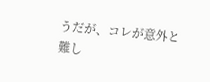うだが、コレが意外と難し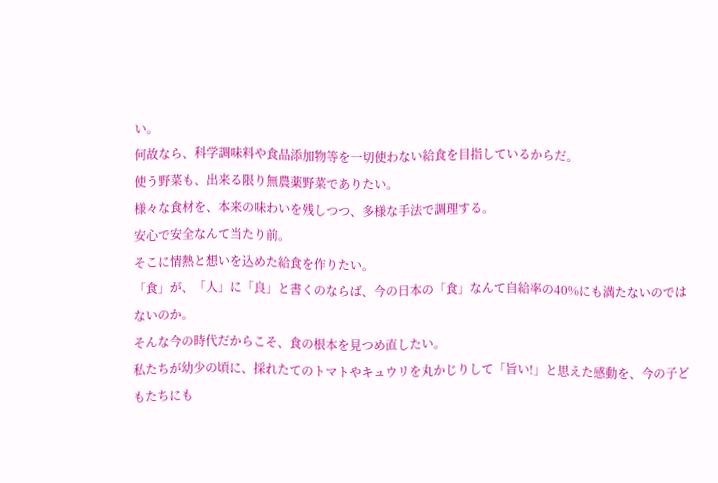い。
何故なら、科学調味料や食品添加物等を一切使わない給食を目指しているからだ。
使う野菜も、出来る限り無農薬野菜でありたい。
様々な食材を、本来の味わいを残しつつ、多様な手法で調理する。
安心で安全なんて当たり前。
そこに情熱と想いを込めた給食を作りたい。
「食」が、「人」に「良」と書くのならば、今の日本の「食」なんて自給率の40%にも満たないのではないのか。
そんな今の時代だからこそ、食の根本を見つめ直したい。
私たちが幼少の頃に、採れたてのトマトやキュウリを丸かじりして「旨い!」と思えた感動を、今の子どもたちにも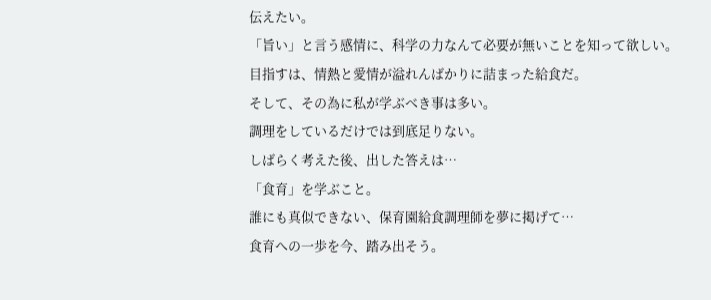伝えたい。
「旨い」と言う感情に、科学の力なんて必要が無いことを知って欲しい。
目指すは、情熱と愛情が溢れんばかりに詰まった給食だ。
そして、その為に私が学ぶべき事は多い。
調理をしているだけでは到底足りない。
しばらく考えた後、出した答えは…
「食育」を学ぶこと。
誰にも真似できない、保育園給食調理師を夢に掲げて…
食育への一歩を今、踏み出そう。